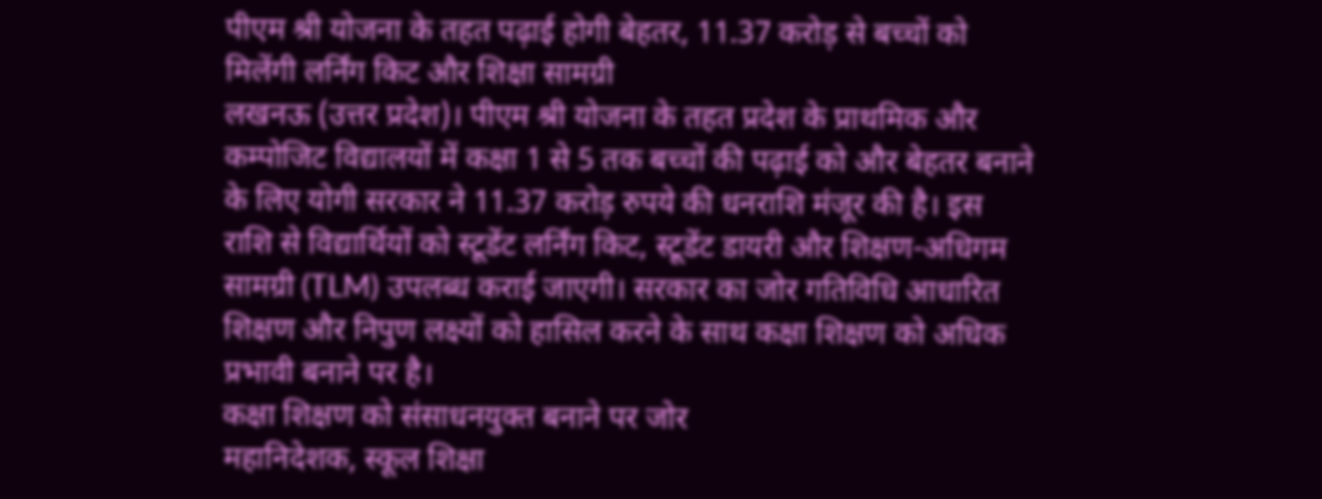पीएम श्री योजना के तहत पढ़ाई होगी बेहतर, 11.37 करोड़ से बच्चों को मिलेंगी लर्निंग किट और शिक्षा सामग्री
लखनऊ (उत्तर प्रदेश)। पीएम श्री योजना के तहत प्रदेश के प्राथमिक और कम्पोजिट विद्यालयों में कक्षा 1 से 5 तक बच्चों की पढ़ाई को और बेहतर बनाने के लिए योगी सरकार ने 11.37 करोड़ रुपये की धनराशि मंजूर की है। इस राशि से विद्यार्थियों को स्टूडेंट लर्निंग किट, स्टूडेंट डायरी और शिक्षण-अधिगम सामग्री (TLM) उपलब्ध कराई जाएगी। सरकार का जोर गतिविधि आधारित शिक्षण और निपुण लक्ष्यों को हासिल करने के साथ कक्षा शिक्षण को अधिक प्रभावी बनाने पर है।
कक्षा शिक्षण को संसाधनयुक्त बनाने पर जोर
महानिदेशक, स्कूल शिक्षा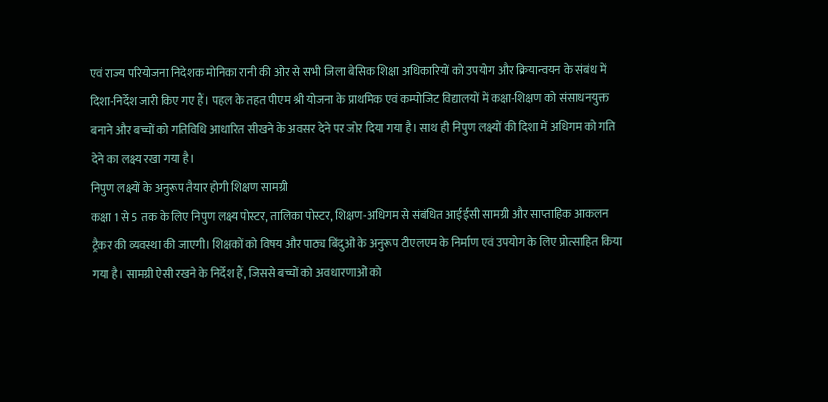एवं राज्य परियोजना निदेशक मोनिका रानी की ओर से सभी जिला बेसिक शिक्षा अधिकारियों को उपयोग और क्रियान्वयन के संबंध में दिशा-निर्देश जारी किए गए हैं। पहल के तहत पीएम श्री योजना के प्राथमिक एवं कम्पोजिट विद्यालयों में कक्षा-शिक्षण को संसाधनयुक्त बनाने और बच्चों को गतिविधि आधारित सीखने के अवसर देने पर जोर दिया गया है। साथ ही निपुण लक्ष्यों की दिशा में अधिगम को गति देने का लक्ष्य रखा गया है।
निपुण लक्ष्यों के अनुरूप तैयार होगी शिक्षण सामग्री
कक्षा 1 से 5 तक के लिए निपुण लक्ष्य पोस्टर, तालिका पोस्टर, शिक्षण-अधिगम से संबंधित आईईसी सामग्री और साप्ताहिक आकलन ट्रैकर की व्यवस्था की जाएगी। शिक्षकों को विषय और पाठ्य बिंदुओं के अनुरूप टीएलएम के निर्माण एवं उपयोग के लिए प्रोत्साहित किया गया है। सामग्री ऐसी रखने के निर्देश हैं, जिससे बच्चों को अवधारणाओं को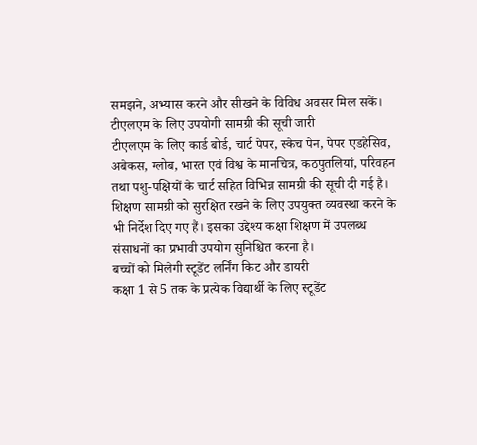समझने, अभ्यास करने और सीखने के विविध अवसर मिल सकें।
टीएलएम के लिए उपयोगी सामग्री की सूची जारी
टीएलएम के लिए कार्ड बोर्ड, चार्ट पेपर, स्केच पेन, पेपर एडहेसिव, अबेकस, ग्लोब, भारत एवं विश्व के मानचित्र, कठपुतलियां, परिवहन तथा पशु-पक्षियों के चार्ट सहित विभिन्न सामग्री की सूची दी गई है। शिक्षण सामग्री को सुरक्षित रखने के लिए उपयुक्त व्यवस्था करने के भी निर्देश दिए गए हैं। इसका उद्देश्य कक्षा शिक्षण में उपलब्ध संसाधनों का प्रभावी उपयोग सुनिश्चित करना है।
बच्चों को मिलेगी स्टूडेंट लर्निंग किट और डायरी
कक्षा 1 से 5 तक के प्रत्येक विद्यार्थी के लिए स्टूडेंट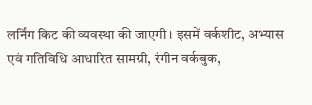लर्निंग किट की व्यवस्था की जाएगी। इसमें वर्कशीट, अभ्यास एवं गतिविधि आधारित सामग्री, रंगीन वर्कबुक,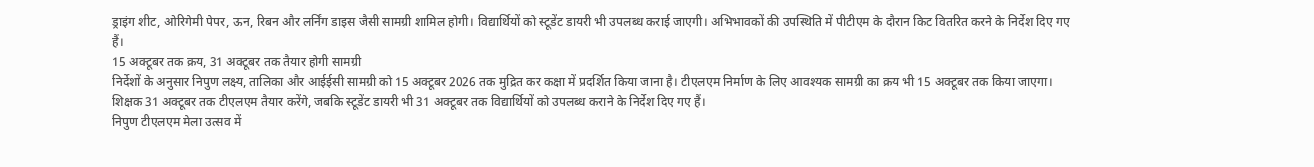ड्राइंग शीट, ओरिगेमी पेपर, ऊन, रिबन और लर्निंग डाइस जैसी सामग्री शामिल होगी। विद्यार्थियों को स्टूडेंट डायरी भी उपलब्ध कराई जाएगी। अभिभावकों की उपस्थिति में पीटीएम के दौरान किट वितरित करने के निर्देश दिए गए हैं।
15 अक्टूबर तक क्रय, 31 अक्टूबर तक तैयार होगी सामग्री
निर्देशों के अनुसार निपुण लक्ष्य, तालिका और आईईसी सामग्री को 15 अक्टूबर 2026 तक मुद्रित कर कक्षा में प्रदर्शित किया जाना है। टीएलएम निर्माण के लिए आवश्यक सामग्री का क्रय भी 15 अक्टूबर तक किया जाएगा। शिक्षक 31 अक्टूबर तक टीएलएम तैयार करेंगे, जबकि स्टूडेंट डायरी भी 31 अक्टूबर तक विद्यार्थियों को उपलब्ध कराने के निर्देश दिए गए हैं।
निपुण टीएलएम मेला उत्सव में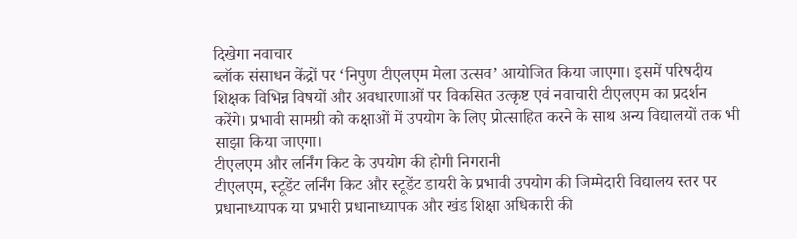दिखेगा नवाचार
ब्लॉक संसाधन केंद्रों पर ‘निपुण टीएलएम मेला उत्सव’ आयोजित किया जाएगा। इसमें परिषदीय शिक्षक विभिन्न विषयों और अवधारणाओं पर विकसित उत्कृष्ट एवं नवाचारी टीएलएम का प्रदर्शन करेंगे। प्रभावी सामग्री को कक्षाओं में उपयोग के लिए प्रोत्साहित करने के साथ अन्य विद्यालयों तक भी साझा किया जाएगा।
टीएलएम और लर्निंग किट के उपयोग की होगी निगरानी
टीएलएम, स्टूडेंट लर्निंग किट और स्टूडेंट डायरी के प्रभावी उपयोग की जिम्मेदारी विद्यालय स्तर पर प्रधानाध्यापक या प्रभारी प्रधानाध्यापक और खंड शिक्षा अधिकारी की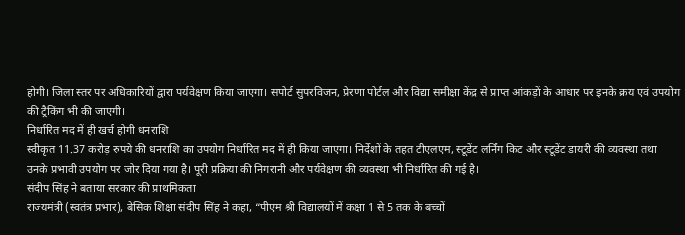होगी। जिला स्तर पर अधिकारियों द्वारा पर्यवेक्षण किया जाएगा। सपोर्ट सुपरविजन, प्रेरणा पोर्टल और विद्या समीक्षा केंद्र से प्राप्त आंकड़ों के आधार पर इनके क्रय एवं उपयोग की ट्रैकिंग भी की जाएगी।
निर्धारित मद में ही खर्च होगी धनराशि
स्वीकृत 11.37 करोड़ रुपये की धनराशि का उपयोग निर्धारित मद में ही किया जाएगा। निर्देशों के तहत टीएलएम, स्टूडेंट लर्निंग किट और स्टूडेंट डायरी की व्यवस्था तथा उनके प्रभावी उपयोग पर जोर दिया गया है। पूरी प्रक्रिया की निगरानी और पर्यवेक्षण की व्यवस्था भी निर्धारित की गई है।
संदीप सिंह ने बताया सरकार की प्राथमिकता
राज्यमंत्री (स्वतंत्र प्रभार), बेसिक शिक्षा संदीप सिंह ने कहा, “पीएम श्री विद्यालयों में कक्षा 1 से 5 तक के बच्चों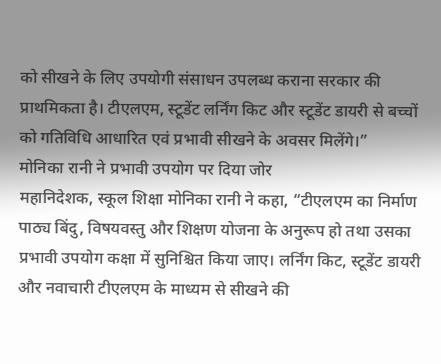को सीखने के लिए उपयोगी संसाधन उपलब्ध कराना सरकार की प्राथमिकता है। टीएलएम, स्टूडेंट लर्निंग किट और स्टूडेंट डायरी से बच्चों को गतिविधि आधारित एवं प्रभावी सीखने के अवसर मिलेंगे।”
मोनिका रानी ने प्रभावी उपयोग पर दिया जोर
महानिदेशक, स्कूल शिक्षा मोनिका रानी ने कहा, “टीएलएम का निर्माण पाठ्य बिंदु, विषयवस्तु और शिक्षण योजना के अनुरूप हो तथा उसका प्रभावी उपयोग कक्षा में सुनिश्चित किया जाए। लर्निंग किट, स्टूडेंट डायरी और नवाचारी टीएलएम के माध्यम से सीखने की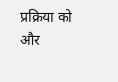प्रक्रिया को और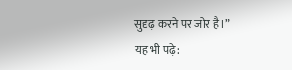सुदृढ़ करने पर जोर है।”
यह भी पढ़े: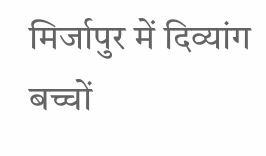मिर्जापुर में दिव्यांग बच्चों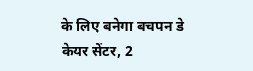के लिए बनेगा बचपन डे केयर सेंटर, 2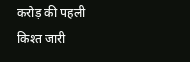करोड़ की पहली किश्त जारी